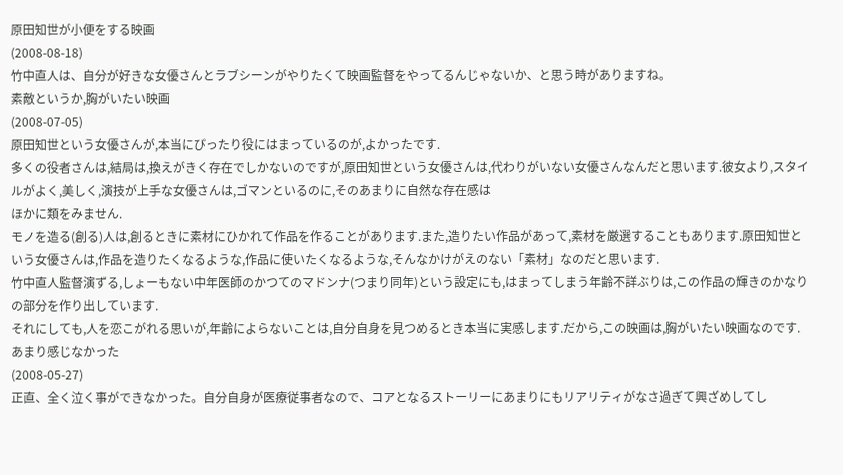原田知世が小便をする映画
(2008-08-18)
竹中直人は、自分が好きな女優さんとラブシーンがやりたくて映画監督をやってるんじゃないか、と思う時がありますね。
素敵というか,胸がいたい映画
(2008-07-05)
原田知世という女優さんが,本当にぴったり役にはまっているのが,よかったです.
多くの役者さんは,結局は,換えがきく存在でしかないのですが,原田知世という女優さんは,代わりがいない女優さんなんだと思います.彼女より,スタイルがよく,美しく,演技が上手な女優さんは,ゴマンといるのに,そのあまりに自然な存在感は
ほかに類をみません.
モノを造る(創る)人は,創るときに素材にひかれて作品を作ることがあります.また,造りたい作品があって,素材を厳選することもあります.原田知世という女優さんは,作品を造りたくなるような,作品に使いたくなるような,そんなかけがえのない「素材」なのだと思います.
竹中直人監督演ずる,しょーもない中年医師のかつてのマドンナ(つまり同年)という設定にも,はまってしまう年齢不詳ぶりは,この作品の輝きのかなりの部分を作り出しています.
それにしても,人を恋こがれる思いが,年齢によらないことは,自分自身を見つめるとき本当に実感します.だから,この映画は,胸がいたい映画なのです.
あまり感じなかった
(2008-05-27)
正直、全く泣く事ができなかった。自分自身が医療従事者なので、コアとなるストーリーにあまりにもリアリティがなさ過ぎて興ざめしてし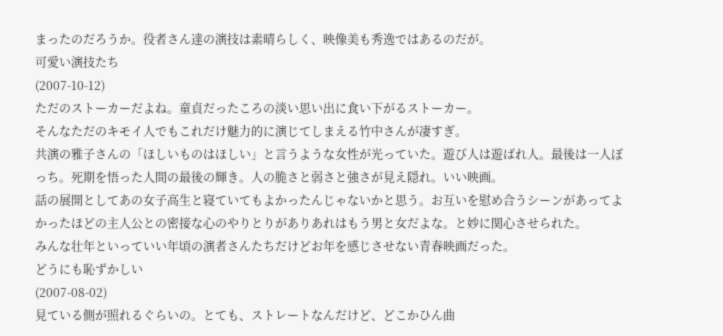まったのだろうか。役者さん達の演技は素晴らしく、映像美も秀逸ではあるのだが。
可愛い演技たち
(2007-10-12)
ただのストーカーだよね。童貞だったころの淡い思い出に食い下がるストーカー。
そんなただのキモイ人でもこれだけ魅力的に演じてしまえる竹中さんが凄すぎ。
共演の雅子さんの「ほしいものはほしい」と言うような女性が光っていた。遊び人は遊ばれ人。最後は一人ぼっち。死期を悟った人間の最後の輝き。人の脆さと弱さと強さが見え隠れ。いい映画。
話の展開としてあの女子高生と寝ていてもよかったんじゃないかと思う。お互いを慰め合うシーンがあってよかったほどの主人公との密接な心のやりとりがありあれはもう男と女だよな。と妙に関心させられた。
みんな壮年といっていい年頃の演者さんたちだけどお年を感じさせない青春映画だった。
どうにも恥ずかしい
(2007-08-02)
見ている側が照れるぐらいの。とても、ストレートなんだけど、どこかひん曲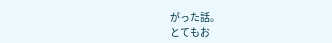がった話。
とてもお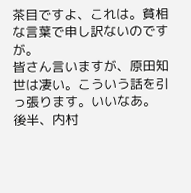茶目ですよ、これは。貧相な言葉で申し訳ないのですが。
皆さん言いますが、原田知世は凄い。こういう話を引っ張ります。いいなあ。
後半、内村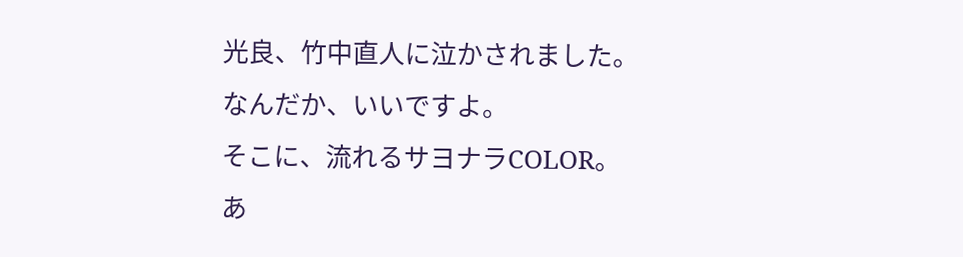光良、竹中直人に泣かされました。
なんだか、いいですよ。
そこに、流れるサヨナラCOLOR。
あ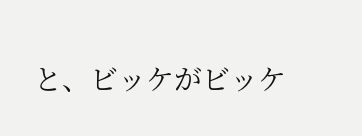と、ビッケがビッケ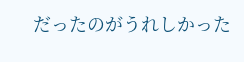だったのがうれしかった